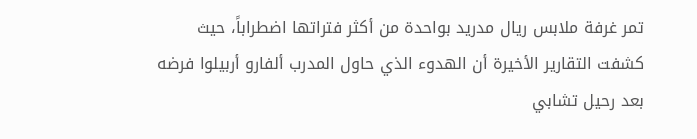تمر غرفة ملابس ريال مدريد بواحدة من أكثر فتراتها اضطراباً، حيث كشفت التقارير الأخيرة أن الهدوء الذي حاول المدرب ألفارو أربيلوا فرضه بعد رحيل تشابي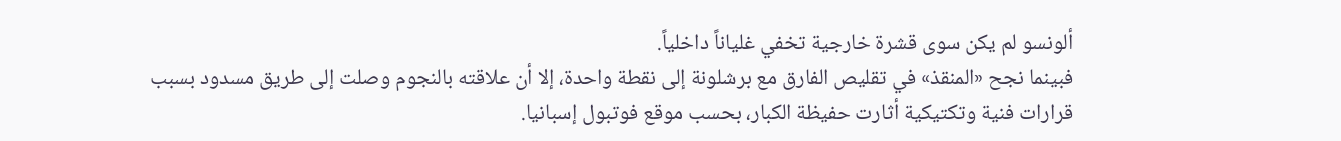ألونسو لم يكن سوى قشرة خارجية تخفي غلياناً داخلياً.
فبينما نجح «المنقذ» في تقليص الفارق مع برشلونة إلى نقطة واحدة، إلا أن علاقته بالنجوم وصلت إلى طريق مسدود بسبب قرارات فنية وتكتيكية أثارت حفيظة الكبار، بحسب موقع فوتبول إسبانيا.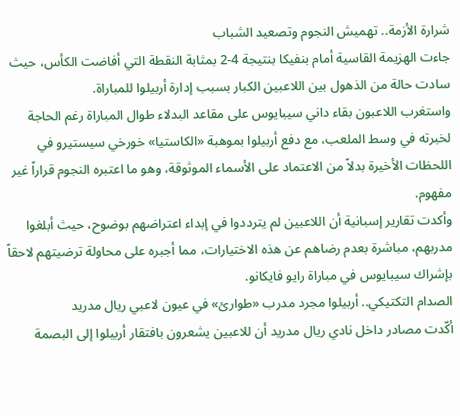شرارة الأزمة.. تهميش النجوم وتصعيد الشباب
جاءت الهزيمة القاسية أمام بنفيكا بنتيجة 4-2 بمثابة النقطة التي أفاضت الكأس، حيث سادت حالة من الذهول بين اللاعبين الكبار بسبب إدارة أربيلوا للمباراة.
واستغرب اللاعبون بقاء داني سيبايوس على مقاعد البدلاء طوال المباراة رغم الحاجة لخبرته في وسط الملعب، مع دفع أربيلوا بموهبة «الكاستيا» خورخي سيستيرو في اللحظات الأخيرة بدلاً من الاعتماد على الأسماء الموثوقة، وهو ما اعتبره النجوم قراراً غير مفهوم.
وأكدت تقارير إسبانية أن اللاعبين لم يترددوا في إبداء اعتراضهم بوضوح، حيث أبلغوا مدربهم، مباشرة بعدم رضاهم عن هذه الاختيارات، مما أجبره على محاولة ترضيتهم لاحقاً بإشراك سيبايوس في مباراة رايو فايكانو.
الصدام التكتيكي.. أربيلوا مجرد مدرب «طوارئ» في عيون لاعبي ريال مدريد
أكّدت مصادر داخل نادي ريال مدريد أن للاعبين يشعرون بافتقار أربيلوا إلى البصمة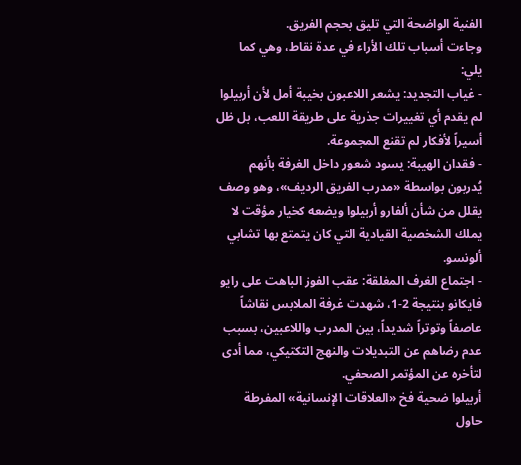الفنية الواضحة التي تليق بحجم الفريق.
وجاءت أسباب تلك الأراء في عدة نقاط، وهي كما يلي:
- غياب التجديد: يشعر اللاعبون بخيبة أمل لأن أربيلوا لم يقدم أي تغييرات جذرية على طريقة اللعب، بل ظل أسيراً لأفكار لم تقنع المجموعة.
- فقدان الهيبة: يسود شعور داخل الغرفة بأنهم يُدربون بواسطة «مدرب الفريق الرديف»، وهو وصف يقلل من شأن ألفارو أربيلوا ويضعه كخيار مؤقت لا يملك الشخصية القيادية التي كان يتمتع بها تشابي ألونسو.
- اجتماع الغرف المغلقة: عقب الفوز الباهت على رايو فايكانو بنتيجة 2-1، شهدت غرفة الملابس نقاشاً عاصفاً وتوتراً شديداً، بين المدرب واللاعبين، بسبب عدم رضاهم عن التبديلات والنهج التكتيكي، مما أدى لتأخره عن المؤتمر الصحفي.
أربيلوا ضحية فخ «العلاقات الإنسانية» المفرطة
حاول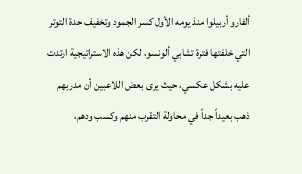ألفارو أربيلوا منذ يومه الأول كسر الجمود وتخفيف حدة التوتر التي خلفتها فترة تشابي ألونسو، لكن هذه الاستراتيجية ارتدت عليه بشكل عكسي، حيث يرى بعض اللاعبين أن مدربهم ذهب بعيداً جداً في محاولة التقرب منهم وكسب ودهم،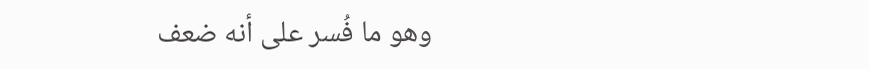وهو ما فُسر على أنه ضعف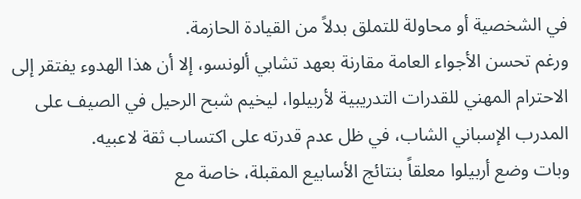في الشخصية أو محاولة للتملق بدلاً من القيادة الحازمة.
ورغم تحسن الأجواء العامة مقارنة بعهد تشابي ألونسو، إلا أن هذا الهدوء يفتقر إلى الاحترام المهني للقدرات التدريبية لأربيلوا، ليخيم شبح الرحيل في الصيف على المدرب الإسباني الشاب، في ظل عدم قدرته على اكتساب ثقة لاعبيه.
وبات وضع أربيلوا معلقاً بنتائج الأسابيع المقبلة، خاصة مع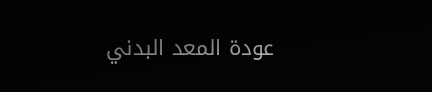عودة المعد البدني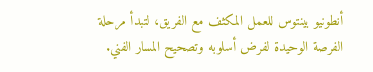أنطونيو بينتوس للعمل المكثف مع الفريق، لتبدأ مرحلة الفرصة الوحيدة لفرض أسلوبه وتصحيح المسار الفني.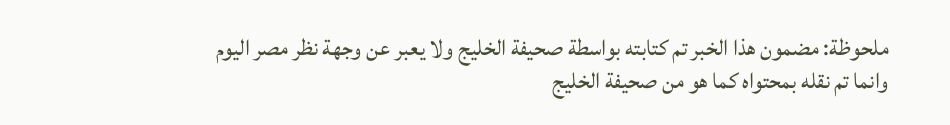ملحوظة: مضمون هذا الخبر تم كتابته بواسطة صحيفة الخليج ولا يعبر عن وجهة نظر مصر اليوم وانما تم نقله بمحتواه كما هو من صحيفة الخليج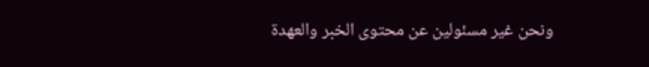ونحن غير مسئولين عن محتوى الخبر والعهدة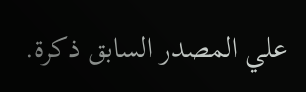علي المصدر السابق ذكرة.